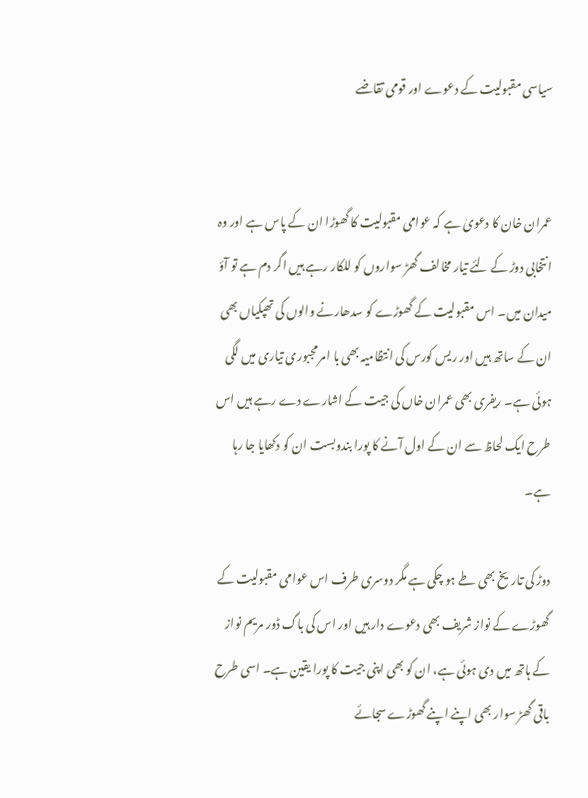سیاسی مقبولیت کے دعوے اور قومی تقاضے


عمران خان کا دعویٰ ہے کہ عوامی مقبولیت کا گھوڑا ان کے پاس ہے اور وہ انتخابی دوڑ کے لئے تیار مخالف گھڑ سواروں کو للکار رہے ہیں اگر دم ہے تو آؤ میدان میں۔ اس مقبولیت کے گھوڑے کو سدھارنے والوں کی تھپکیاں بھی ان کے ساتھ ہیں اور ریس کورس کی انتظامیہ بھی با امر مجبوری تیاری میں لگی ہوئی ہے۔ ریفری بھی عمران خاں کی جیت کے اشارے دے رہے ہیں اس طرح ایک لحاظ سے ان کے اول آنے کا پورا بندوبست ان کو دکھایا جا رہا ہے۔

دوڑ کی تاریخ بھی طے ہو چکی ہے مگر دوسری طرف اس عوامی مقبولیت کے گھوڑے کے نواز شریف بھی دعوے دار ہیں اور اس کی باگ ڈور مریم نواز کے ہاتھ میں دی ہوئی ہے، ان کو بھی اپنی جیت کا پورا یقین ہے۔ اسی طرح باقی گھڑ سوار بھی اپنے اپنے گھوڑے سجائے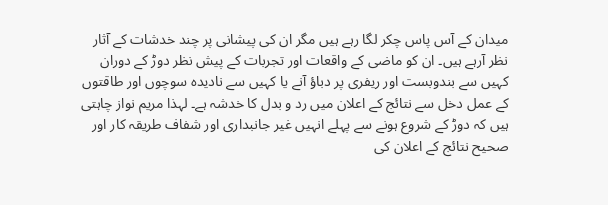میدان کے آس پاس چکر لگا رہے ہیں مگر ان کی پیشانی پر چند خدشات کے آثار نظر آرہے ہیں۔ ان کو ماضی کے واقعات اور تجربات کے پیش نظر دوڑ کے دوران کہیں سے بندوبست اور ریفری پر دباؤ آنے یا کہیں سے نادیدہ سوچوں اور طاقتوں کے عمل دخل سے نتائج کے اعلان میں رد و بدل کا خدشہ ہے۔ لہذا مریم نواز چاہتی ہیں کہ دوڑ کے شروع ہونے سے پہلے انہیں غیر جانبداری اور شفاف طریقہ کار اور صحیح نتائج کے اعلان کی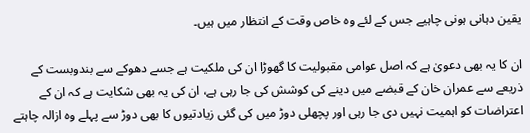یقین دہانی ہونی چاہیے جس کے لئے وہ خاص وقت کے انتظار میں ہیں۔

ان کا یہ بھی دعویٰ ہے کہ اصل عوامی مقبولیت کا گھوڑا ان کی ملکیت ہے جسے دھوکے سے بندوبست کے ذریعے سے عمران خان کے قبضے میں دینے کی کوشش کی جا رہی ہے، ان کی یہ بھی شکایت ہے کہ ان کے اعتراضات کو اہمیت نہیں دی جا رہی اور پچھلی دوڑ میں کی گئی زیادتیوں کا بھی دوڑ سے پہلے وہ ازالہ چاہتے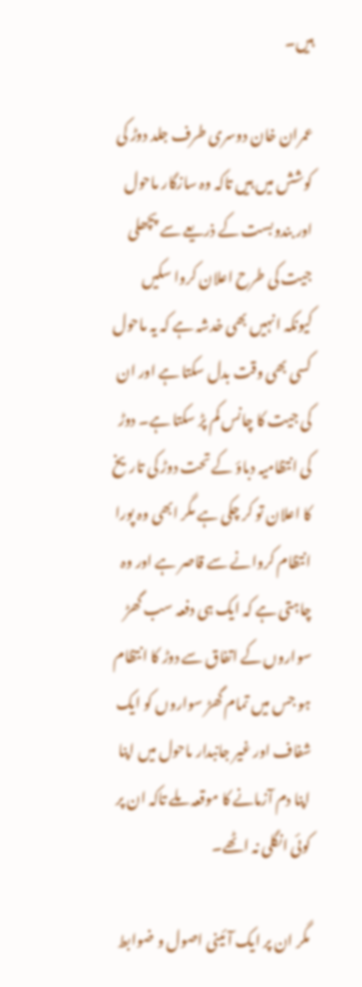ہیں۔

عمران خان دوسری طرف جلد دوڑ کی کوشش میں ہیں تاکہ وہ سازگار ماحول اور بندوبست کے ذریعے سے پچھلی جیت کی طرح اعلان کروا سکیں کیونکہ انہیں بھی خدشہ ہے کہ یہ ماحول کسی بھی وقت بدل سکتا ہے اور ان کی جیت کا چانس کم پڑ سکتا ہے۔ دوڑ کی انتظامیہ دباؤ کے تحت دوڑ کی تاریخ کا اعلان تو کر چکی ہے مگر ابھی وہ پورا انتظام کروانے سے قاصر ہے اور وہ چاہتی ہے کہ ایک ہی دفعہ سب گھڑ سواروں کے اتفاق سے دوڑ کا انتظام ہو جس میں تمام گھڑ سواروں کو ایک شفاف اور غیر جانبدار ماحول میں اپنا اپنا دم آزمانے کا موقعہ ملے تاکہ ان پر کوئی انگلی نہ اٹھے۔

مگر ان پر ایک آئینی اصول و ضوابط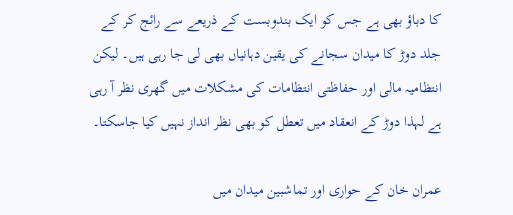کا دباؤ بھی ہے جس کو ایک بندوبست کے ذریعے سے رائج کر کے جلد دوڑ کا میدان سجانے کی یقین دہانیاں بھی لی جا رہی ہیں۔ لیکن انتظامیہ مالی اور حفاظتی انتظامات کی مشکلات میں گھری نظر آ رہی ہے لہذا دوڑ کے انعقاد میں تعطل کو بھی نظر انداز نہیں کیا جاسکتا۔

عمران خان کے حواری اور تماشبین میدان میں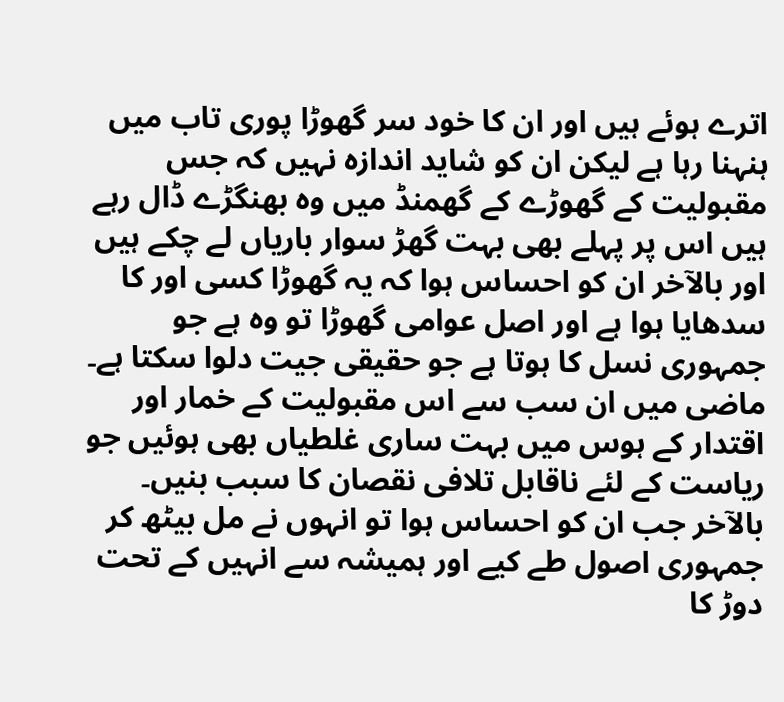اترے ہوئے ہیں اور ان کا خود سر گھوڑا پوری تاب میں ہنہنا رہا ہے لیکن ان کو شاید اندازہ نہیں کہ جس مقبولیت کے گھوڑے کے گھمنڈ میں وہ بھنگڑے ڈال رہے ہیں اس پر پہلے بھی بہت گھڑ سوار باریاں لے چکے ہیں اور بالآخر ان کو احساس ہوا کہ یہ گھوڑا کسی اور کا سدھایا ہوا ہے اور اصل عوامی گھوڑا تو وہ ہے جو جمہوری نسل کا ہوتا ہے جو حقیقی جیت دلوا سکتا ہے۔ ماضی میں ان سب سے اس مقبولیت کے خمار اور اقتدار کے ہوس میں بہت ساری غلطیاں بھی ہوئیں جو ریاست کے لئے ناقابل تلافی نقصان کا سبب بنیں۔ بالآخر جب ان کو احساس ہوا تو انہوں نے مل بیٹھ کر جمہوری اصول طے کیے اور ہمیشہ سے انہیں کے تحت دوڑ کا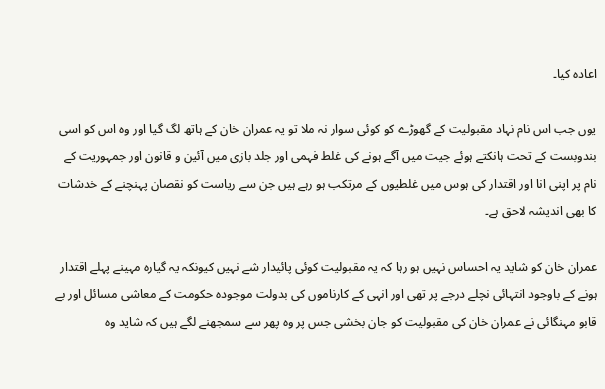اعادہ کیا۔

یوں جب اس نام نہاد مقبولیت کے گھوڑے کو کوئی سوار نہ ملا تو یہ عمران خان کے ہاتھ لگ گیا اور وہ اس کو اسی بندوبست کے تحت ہانکتے ہوئے جیت میں آگے ہونے کی غلط فہمی اور جلد بازی میں آئین و قانون اور جمہوریت کے نام پر اپنی انا اور اقتدار کی ہوس میں غلطیوں کے مرتکب ہو رہے ہیں جن سے ریاست کو نقصان پہنچنے کے خدشات کا بھی اندیشہ لاحق ہے۔

عمران خان کو شاید یہ احساس نہیں ہو رہا کہ یہ مقبولیت کوئی پائیدار شے نہیں کیونکہ یہ گیارہ مہینے پہلے اقتدار ہونے کے باوجود انتہائی نچلے درجے پر تھی اور انہی کے کارناموں کی بدولت موجودہ حکومت کے معاشی مسائل اور بے قابو مہنگائی نے عمران خان کی مقبولیت کو جان بخشی جس پر وہ پھر سے سمجھنے لگے ہیں کہ شاید وہ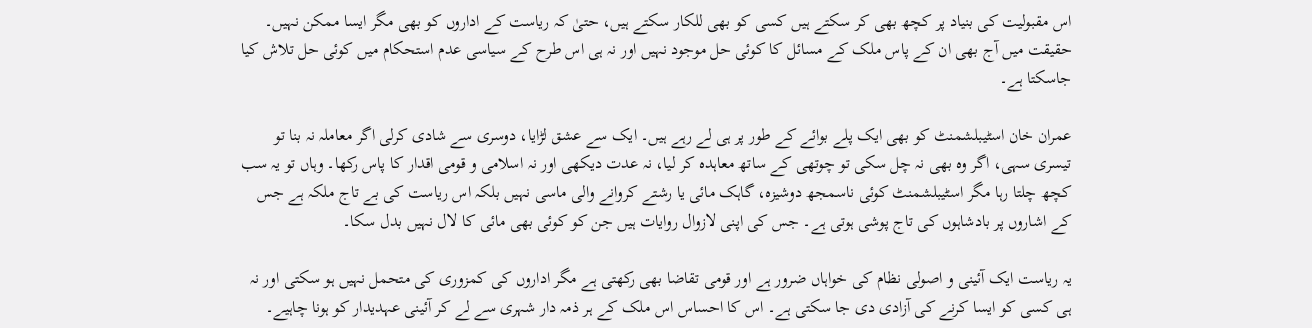اس مقبولیت کی بنیاد پر کچھ بھی کر سکتے ہیں کسی کو بھی للکار سکتے ہیں، حتیٰ کہ ریاست کے اداروں کو بھی مگر ایسا ممکن نہیں۔ حقیقت میں آج بھی ان کے پاس ملک کے مسائل کا کوئی حل موجود نہیں اور نہ ہی اس طرح کے سیاسی عدم استحکام میں کوئی حل تلاش کیا جاسکتا ہے۔

عمران خان اسٹیبلشمنٹ کو بھی ایک پلے بوائے کے طور پر ہی لے رہے ہیں۔ ایک سے عشق لڑایا، دوسری سے شادی کرلی اگر معاملہ نہ بنا تو تیسری سہی، اگر وہ بھی نہ چل سکی تو چوتھی کے ساتھ معاہدہ کر لیا، نہ عدت دیکھی اور نہ اسلامی و قومی اقدار کا پاس رکھا۔ وہاں تو یہ سب کچھ چلتا رہا مگر اسٹیبلشمنٹ کوئی ناسمجھ دوشیزہ، گاہک مائی یا رشتے کروانے والی ماسی نہیں بلکہ اس ریاست کی بے تاج ملکہ ہے جس کے اشاروں پر بادشاہوں کی تاج پوشی ہوتی ہے۔ جس کی اپنی لازوال روایات ہیں جن کو کوئی بھی مائی کا لال نہیں بدل سکا۔

یہ ریاست ایک آئینی و اصولی نظام کی خواہاں ضرور ہے اور قومی تقاضا بھی رکھتی ہے مگر اداروں کی کمزوری کی متحمل نہیں ہو سکتی اور نہ ہی کسی کو ایسا کرنے کی آزادی دی جا سکتی ہے۔ اس کا احساس اس ملک کے ہر ذمہ دار شہری سے لے کر آئینی عہدیدار کو ہونا چاہیے۔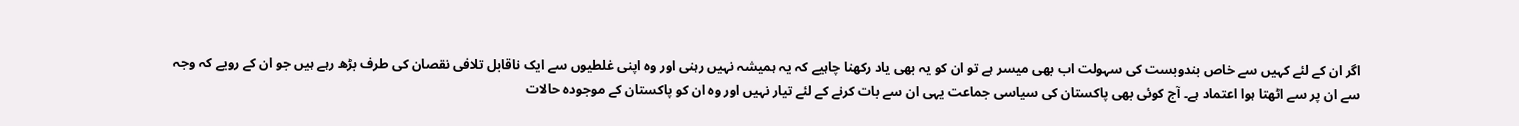اگر ان کے لئے کہیں سے خاص بندوبست کی سہولت اب بھی میسر ہے تو ان کو یہ بھی یاد رکھنا چاہیے کہ یہ ہمیشہ نہیں رہنی اور وہ اپنی غلطیوں سے ایک ناقابل تلافی نقصان کی طرف بڑھ رہے ہیں جو ان کے رویے کہ وجہ سے ان پر سے اٹھتا ہوا اعتماد ہے۔ آج کوئی بھی پاکستان کی سیاسی جماعت یہی ان سے بات کرنے کے لئے تیار نہیں اور وہ ان کو پاکستان کے موجودہ حالات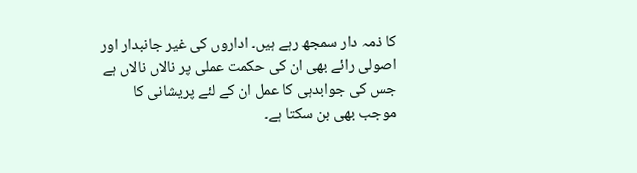کا ذمہ دار سمجھ رہے ہیں۔ اداروں کی غیر جانبدار اور اصولی رائے بھی ان کی حکمت عملی پر نالاں نالاں ہے جس کی جوابدہی کا عمل ان کے لئے پریشانی کا موجب بھی بن سکتا ہے۔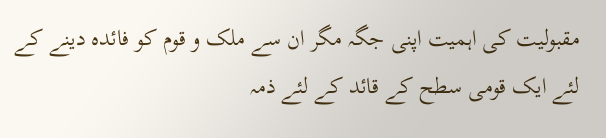مقبولیت کی اہمیت اپنی جگہ مگر ان سے ملک و قوم کو فائدہ دینے کے لئے ایک قومی سطح کے قائد کے لئے ذمہ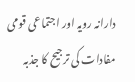دارانہ رویہ اور اجتماعی قومی مفادات کی ترجیح کا جذبہ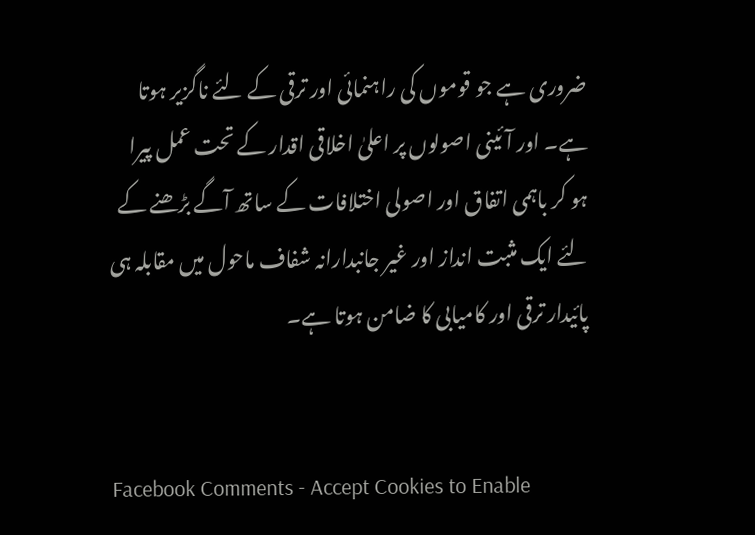ضروری ہے جو قوموں کی راہنمائی اور ترقی کے لئے ناگزیر ہوتا ہے۔ اور آئینی اصولوں پر اعلیٰ اخلاقی اقدار کے تحت عمل پیرا ہو کر باہمی اتفاق اور اصولی اختلافات کے ساتھ آگے بڑھنے کے لئے ایک مثبت انداز اور غیر جانبدارانہ شفاف ماحول میں مقابلہ ہی پائیدار ترقی اور کامیابی کا ضامن ہوتا ہے۔


Facebook Comments - Accept Cookies to Enable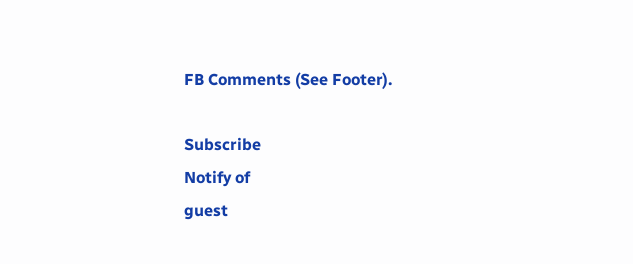FB Comments (See Footer).

Subscribe
Notify of
guest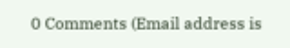0 Comments (Email address is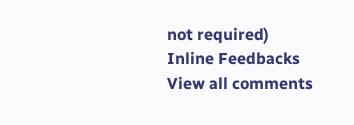not required)
Inline Feedbacks
View all comments